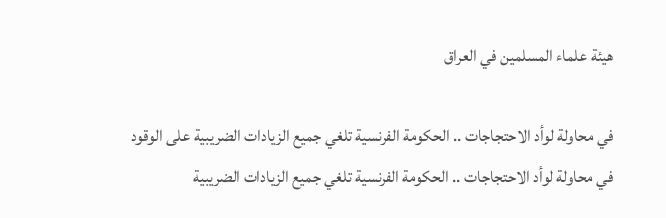هيئة علماء المسلمين في العراق

في محاولة لوأد الاحتجاجات .. الحكومة الفرنسية تلغي جميع الزيادات الضريبية على الوقود
في محاولة لوأد الاحتجاجات .. الحكومة الفرنسية تلغي جميع الزيادات الضريبية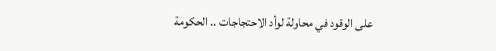على الوقود في محاولة لوأد الاحتجاجات .. الحكومة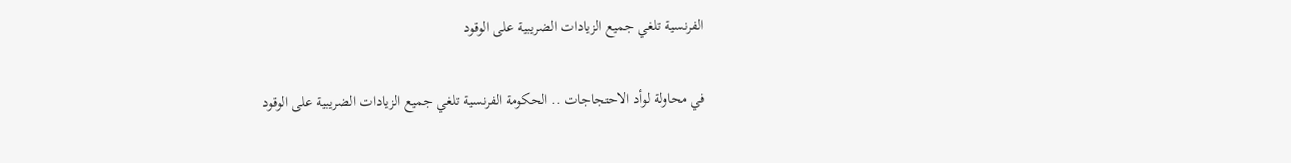الفرنسية تلغي جميع الزيادات الضريبية على الوقود

في محاولة لوأد الاحتجاجات .. الحكومة الفرنسية تلغي جميع الزيادات الضريبية على الوقود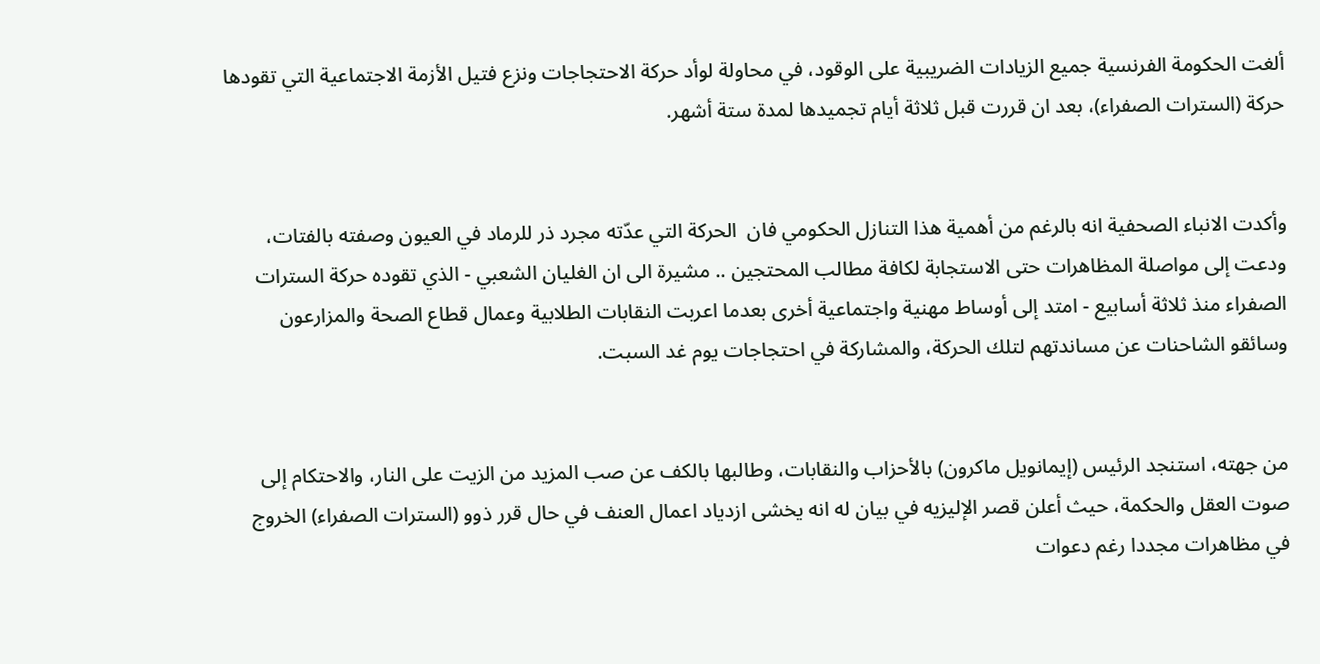ألغت الحكومة الفرنسية جميع الزيادات الضريبية على الوقود، في محاولة لوأد حركة الاحتجاجات ونزع فتيل الأزمة الاجتماعية التي تقودها حركة (السترات الصفراء)، بعد ان قررت قبل ثلاثة أيام تجميدها لمدة ستة أشهر.


وأكدت الانباء الصحفية انه بالرغم من أهمية هذا التنازل الحكومي فان  الحركة التي عدّته مجرد ذر للرماد في العيون وصفته بالفتات، ودعت إلى مواصلة المظاهرات حتى الاستجابة لكافة مطالب المحتجين .. مشيرة الى ان الغليان الشعبي - الذي تقوده حركة السترات الصفراء منذ ثلاثة أسابيع - امتد إلى أوساط مهنية واجتماعية أخرى بعدما اعربت النقابات الطلابية وعمال قطاع الصحة والمزارعون وسائقو الشاحنات عن مساندتهم لتلك الحركة، والمشاركة في احتجاجات يوم غد السبت.


من جهته، استنجد الرئيس (إيمانويل ماكرون) بالأحزاب والنقابات، وطالبها بالكف عن صب المزيد من الزيت على النار، والاحتكام إلى صوت العقل والحكمة، حيث أعلن قصر الإليزيه في بيان له انه يخشى ازدياد اعمال العنف في حال قرر ذوو (السترات الصفراء) الخروج في مظاهرات مجددا رغم دعوات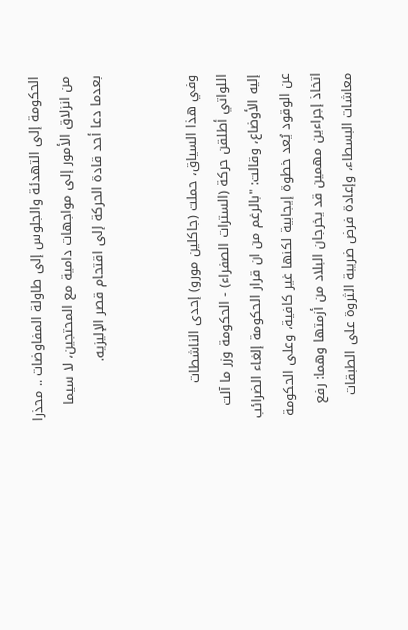الحكومة إلى التهدئة والجلوس إلى طاولة المفاوضات .. محذرا من انزلاق الأمور إلى مواجهات دامية مع المحتجين، لا سيما بعدما دعا أحد قادة الحركة إلى اقتحام قصر الإليزيه.


وفي هذا السياق، حملت (جاكلين مورو) إحدى الناشطات اللواتي أطلقن حركة (السترات الصفراء) - الحكومة وزر ما آلت إليه الأوضاع، وقالت: "بالرغم من ان قرار الحكومة إلغاء الضرائب عن الوقود يُعد خطوة إيجابية لكنها غير كافية، وعلى الحكومة اتخاذ إجراءين مهمين قد يخرجان البلاد من أزمتها وهما: رفع معاشات البسطاء، وإعادة فرض ضريبة الثروة على الطبقات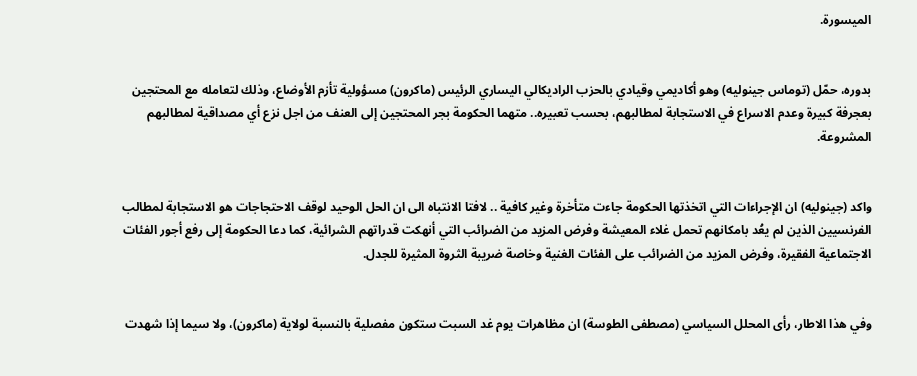الميسورة.


بدوره، حمّل (توماس جينوليه) وهو أكاديمي وقيادي بالحزب الراديكالي اليساري الرئيس (ماكرون) مسؤولية تأزم الأوضاع، وذلك لتعامله مع المحتجين بعجرفة كبيرة وعدم الاسراع في الاستجابة لمطالبهم، بحسب تعبيره.. متهما الحكومة بجر المحتجين إلى العنف من اجل نزع أي مصداقية لمطالبهم المشروعة.


واكد (جينوليه) ان الإجراءات التي اتخذتها الحكومة جاءت متأخرة وغير كافية .. لافتا الانتباه الى ان الحل الوحيد لوقف الاحتجاجات هو الاستجابة لمطالب الفرنسيين الذين لم يعُد بامكانهم تحمل غلاء المعيشة وفرض المزيد من الضرائب التي أنهكت قدراتهم الشرائية، كما دعا الحكومة إلى رفع أجور الفئات الاجتماعية الفقيرة، وفرض المزيد من الضرائب على الفئات الغنية وخاصة ضريبة الثروة المثيرة للجدل.


وفي هذا الاطار، رأى المحلل السياسي (مصطفى الطوسة) ان مظاهرات يوم غد السبت ستكون مفصلية بالنسبة لولاية (ماكرون)، ولا سيما إذا شهدت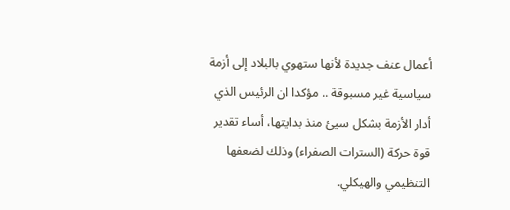أعمال عنف جديدة لأنها ستهوي بالبلاد إلى أزمة سياسية غير مسبوقة .. مؤكدا ان الرئيس الذي أدار الأزمة بشكل سيئ منذ بدايتها، أساء تقدير قوة حركة (السترات الصفراء) وذلك لضعفها التنظيمي والهيكلي.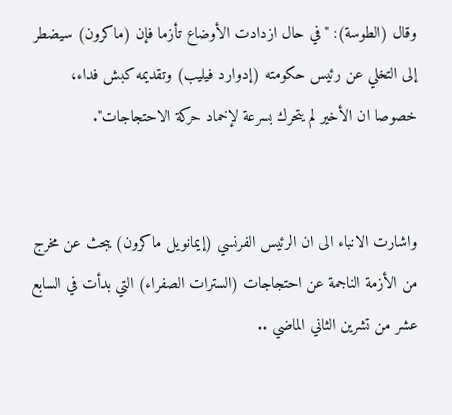وقال (الطوسة): "في حال ازدادت الأوضاع تأزما فإن (ماكرون) سيضطر إلى التخلي عن رئيس حكومته (إدوارد فيليب) وتقديمه كبش فداء، خصوصا ان الأخير لم يتحرك بسرعة لإخماد حركة الاحتجاجات".


واشارت الانباء الى ان الرئيس الفرنسي (إيمانويل ماكرون) يبحث عن مخرج من الأزمة الناجمة عن احتجاجات (السترات الصفراء) التي بدأت في السابع عشر من تشرين الثاني الماضي ..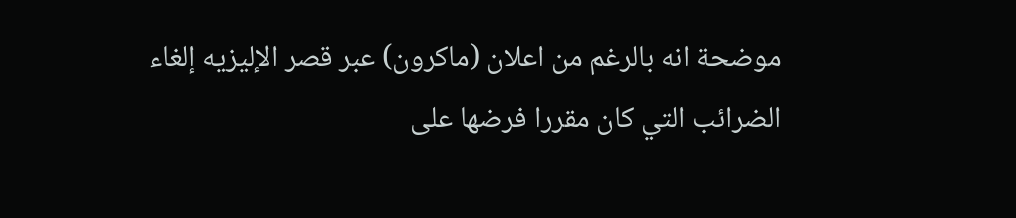موضحة انه بالرغم من اعلان (ماكرون) عبر قصر الإليزيه إلغاء الضرائب التي كان مقررا فرضها على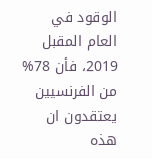الوقود في العام المقبل 2019، فأن 78% من الفرنسيين يعتقدون ان هذه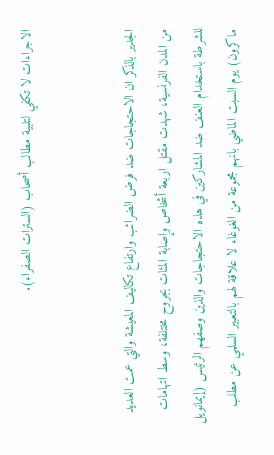الاجراءات لا تكفي لتلبية مطالب أصحاب (السترات الصفراء).


الجدير بالذكر ان الاحتجاجات ضد فرض الضرائب وارتفاع تكاليف المعيشة والتي عمت العديد من المدن الفرنسية، شهدت مقتل اربعة أشخاص وإصابة المئات بجروح مختلفة، وسط اتهامات للشرطة باستخدام العنف ضد المشاركين في هذه الاحتجاجات والذين وصفهم الرئيس (إيمانويل ماكرون) يوم السبت الماضي بانهم مجموعة من الغوغاء لا علاقة لهم بالتعبير السلمي عن مطلب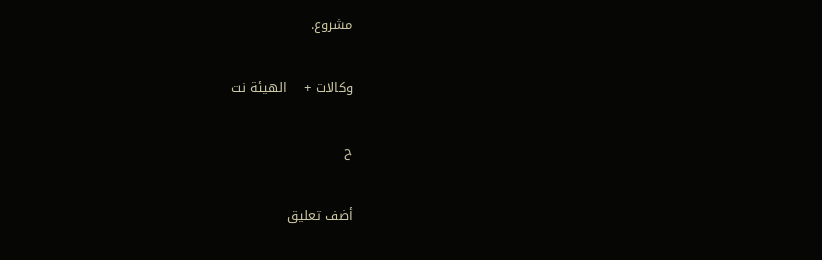مشروع.


وكالات +    الهيئة نت


ح


أضف تعليق